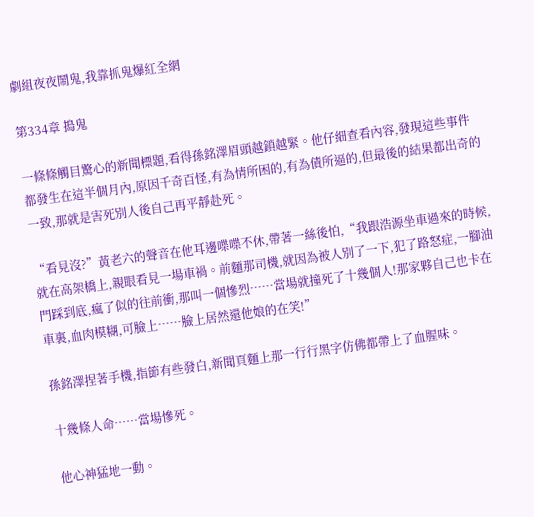劇組夜夜鬧鬼,我靠抓鬼爆紅全網

第334章 搗鬼

一條條觸目驚心的新聞標題,看得孫銘澤眉頭越鎖越緊。他仔細查看內容,發現這些事件都發生在這半個月內,原因千奇百怪,有為情所困的,有為債所逼的,但最後的結果都出奇的一致,那就是害死別人後自己再平靜赴死。

“看見沒?”黃老六的聲音在他耳邊喋喋不休,帶著一絲後怕,“我跟浩源坐車過來的時候,就在高架橋上,親眼看見一場車禍。前麵那司機,就因為被人別了一下,犯了路怒症,一腳油門踩到底,瘋了似的往前衝,那叫一個慘烈……當場就撞死了十幾個人!那家夥自己也卡在車裏,血肉模糊,可臉上……臉上居然還他娘的在笑!”

孫銘澤捏著手機,指節有些發白,新聞頁麵上那一行行黑字仿佛都帶上了血腥味。

十幾條人命……當場慘死。

他心神猛地一動。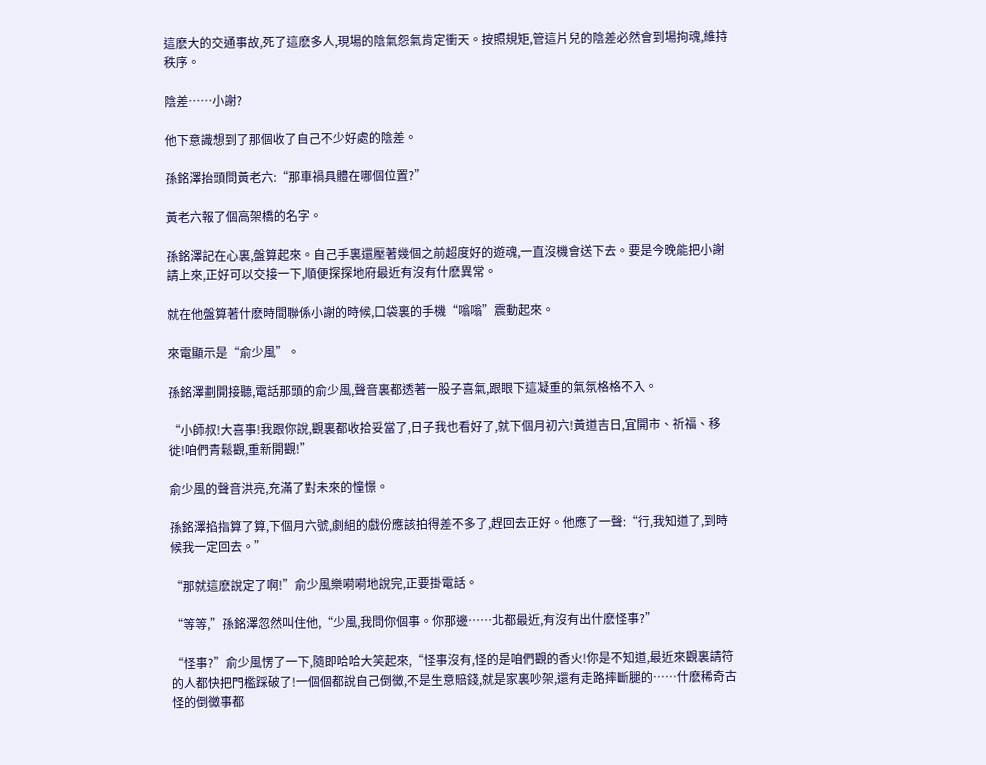這麽大的交通事故,死了這麽多人,現場的陰氣怨氣肯定衝天。按照規矩,管這片兒的陰差必然會到場拘魂,維持秩序。

陰差……小謝?

他下意識想到了那個收了自己不少好處的陰差。

孫銘澤抬頭問黃老六:“那車禍具體在哪個位置?”

黃老六報了個高架橋的名字。

孫銘澤記在心裏,盤算起來。自己手裏還壓著幾個之前超度好的遊魂,一直沒機會送下去。要是今晚能把小謝請上來,正好可以交接一下,順便探探地府最近有沒有什麽異常。

就在他盤算著什麽時間聯係小謝的時候,口袋裏的手機“嗡嗡”震動起來。

來電顯示是“俞少風”。

孫銘澤劃開接聽,電話那頭的俞少風,聲音裏都透著一股子喜氣,跟眼下這凝重的氣氛格格不入。

“小師叔!大喜事!我跟你說,觀裏都收拾妥當了,日子我也看好了,就下個月初六!黃道吉日,宜開市、祈福、移徙!咱們青鬆觀,重新開觀!”

俞少風的聲音洪亮,充滿了對未來的憧憬。

孫銘澤掐指算了算,下個月六號,劇組的戲份應該拍得差不多了,趕回去正好。他應了一聲:“行,我知道了,到時候我一定回去。”

“那就這麽說定了啊!”俞少風樂嗬嗬地說完,正要掛電話。

“等等,”孫銘澤忽然叫住他,“少風,我問你個事。你那邊……北都最近,有沒有出什麽怪事?”

“怪事?”俞少風愣了一下,隨即哈哈大笑起來,“怪事沒有,怪的是咱們觀的香火!你是不知道,最近來觀裏請符的人都快把門檻踩破了!一個個都說自己倒黴,不是生意賠錢,就是家裏吵架,還有走路摔斷腿的……什麽稀奇古怪的倒黴事都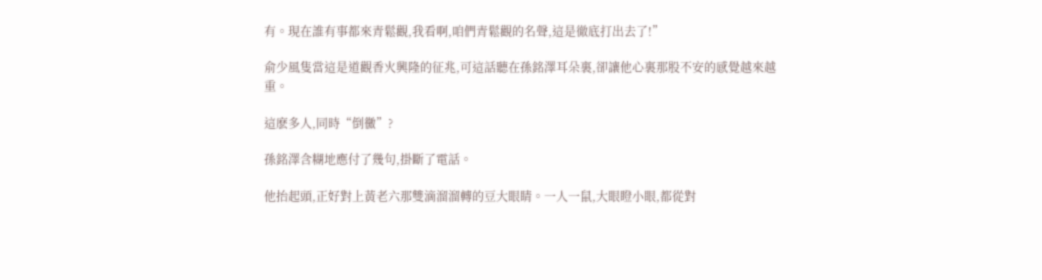有。現在誰有事都來青鬆觀,我看啊,咱們青鬆觀的名聲,這是徹底打出去了!”

俞少風隻當這是道觀香火興隆的征兆,可這話聽在孫銘澤耳朵裏,卻讓他心裏那股不安的感覺越來越重。

這麽多人,同時“倒黴”?

孫銘澤含糊地應付了幾句,掛斷了電話。

他抬起頭,正好對上黃老六那雙滴溜溜轉的豆大眼睛。一人一鼠,大眼瞪小眼,都從對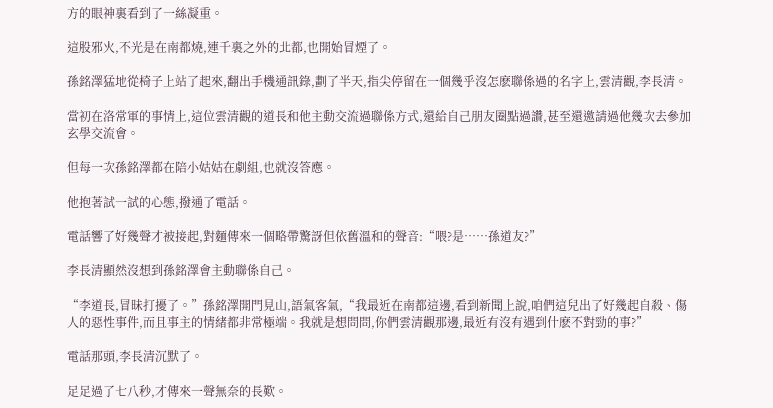方的眼神裏看到了一絲凝重。

這股邪火,不光是在南都燒,連千裏之外的北都,也開始冒煙了。

孫銘澤猛地從椅子上站了起來,翻出手機通訊錄,劃了半天,指尖停留在一個幾乎沒怎麽聯係過的名字上,雲清觀,李長清。

當初在洛常軍的事情上,這位雲清觀的道長和他主動交流過聯係方式,還給自己朋友圈點過讚,甚至還邀請過他幾次去參加玄學交流會。

但每一次孫銘澤都在陪小姑姑在劇組,也就沒答應。

他抱著試一試的心態,撥通了電話。

電話響了好幾聲才被接起,對麵傳來一個略帶驚訝但依舊溫和的聲音:“喂?是……孫道友?”

李長清顯然沒想到孫銘澤會主動聯係自己。

“李道長,冒昧打擾了。”孫銘澤開門見山,語氣客氣,“我最近在南都這邊,看到新聞上說,咱們這兒出了好幾起自殺、傷人的惡性事件,而且事主的情緒都非常極端。我就是想問問,你們雲清觀那邊,最近有沒有遇到什麽不對勁的事?”

電話那頭,李長清沉默了。

足足過了七八秒,才傳來一聲無奈的長歎。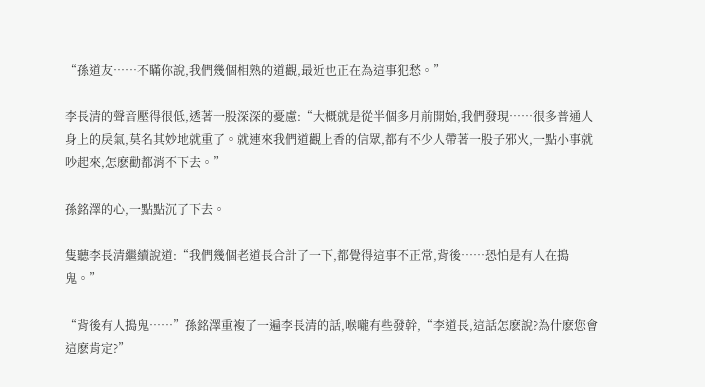“孫道友……不瞞你說,我們幾個相熟的道觀,最近也正在為這事犯愁。”

李長清的聲音壓得很低,透著一股深深的憂慮:“大概就是從半個多月前開始,我們發現……很多普通人身上的戾氣,莫名其妙地就重了。就連來我們道觀上香的信眾,都有不少人帶著一股子邪火,一點小事就吵起來,怎麽勸都消不下去。”

孫銘澤的心,一點點沉了下去。

隻聽李長清繼續說道:“我們幾個老道長合計了一下,都覺得這事不正常,背後……恐怕是有人在搗鬼。”

“背後有人搗鬼……”孫銘澤重複了一遍李長清的話,喉嚨有些發幹,“李道長,這話怎麽說?為什麽您會這麽肯定?”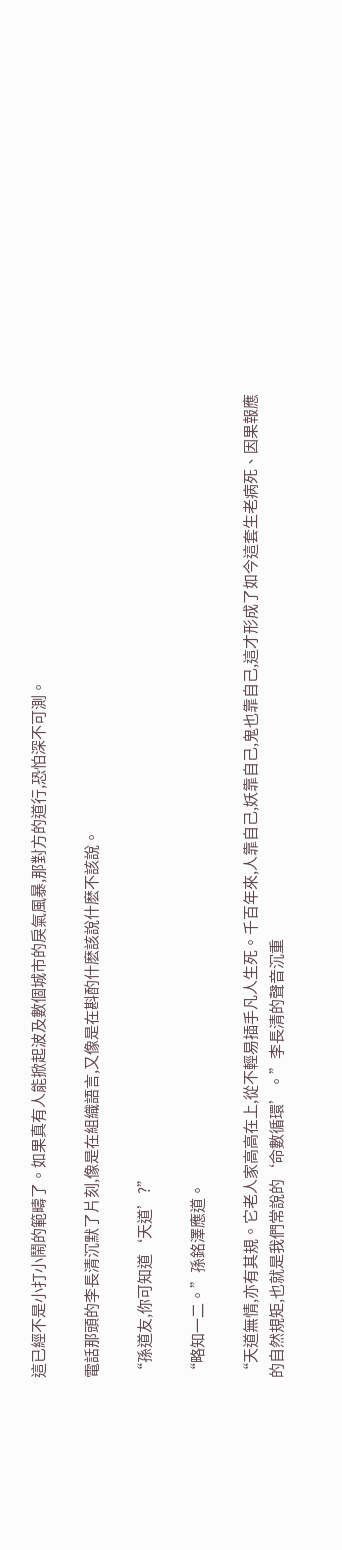這已經不是小打小鬧的範疇了。如果真有人能掀起波及數個城市的戾氣風暴,那對方的道行,恐怕深不可測。

電話那頭的李長清沉默了片刻,像是在組織語言,又像是在斟酌什麽該說什麽不該說。

“孫道友,你可知道‘天道’?”

“略知一二。”孫銘澤應道。

“天道無情,亦有其規。它老人家高高在上,從不輕易插手凡人生死。千百年來,人靠自己,妖靠自己,鬼也靠自己,這才形成了如今這套生老病死、因果報應的自然規矩,也就是我們常說的‘命數循環’。”李長清的聲音沉重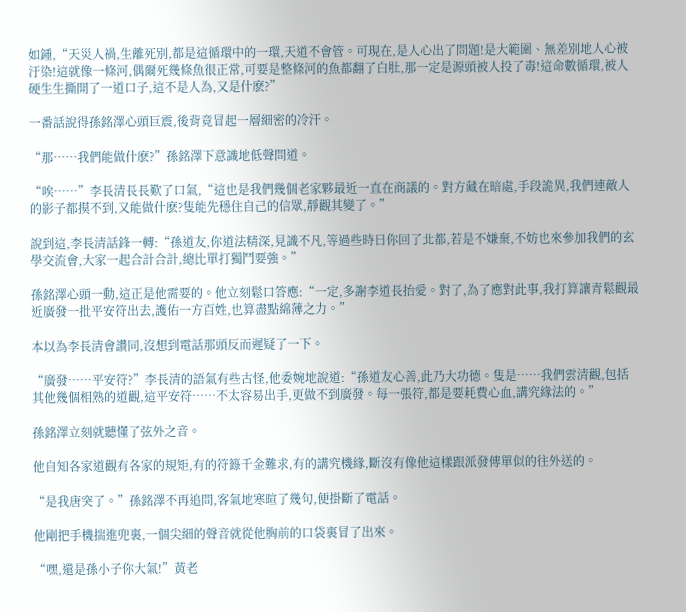如鍾,“天災人禍,生離死別,都是這循環中的一環,天道不會管。可現在,是人心出了問題!是大範圍、無差別地人心被汙染!這就像一條河,偶爾死幾條魚很正常,可要是整條河的魚都翻了白肚,那一定是源頭被人投了毒!這命數循環,被人硬生生撕開了一道口子,這不是人為,又是什麽?”

一番話說得孫銘澤心頭巨震,後背竟冒起一層細密的冷汗。

“那……我們能做什麽?”孫銘澤下意識地低聲問道。

“唉……”李長清長長歎了口氣,“這也是我們幾個老家夥最近一直在商議的。對方藏在暗處,手段詭異,我們連敵人的影子都摸不到,又能做什麽?隻能先穩住自己的信眾,靜觀其變了。”

說到這,李長清話鋒一轉:“孫道友,你道法精深,見識不凡,等過些時日你回了北都,若是不嫌棄,不妨也來參加我們的玄學交流會,大家一起合計合計,總比單打獨鬥要強。”

孫銘澤心頭一動,這正是他需要的。他立刻鬆口答應:“一定,多謝李道長抬愛。對了,為了應對此事,我打算讓青鬆觀最近廣發一批平安符出去,護佑一方百姓,也算盡點綿薄之力。”

本以為李長清會讚同,沒想到電話那頭反而遲疑了一下。

“廣發……平安符?”李長清的語氣有些古怪,他委婉地說道:“孫道友心善,此乃大功德。隻是……我們雲清觀,包括其他幾個相熟的道觀,這平安符……不太容易出手,更做不到廣發。每一張符,都是要耗費心血,講究緣法的。”

孫銘澤立刻就聽懂了弦外之音。

他自知各家道觀有各家的規矩,有的符籙千金難求,有的講究機緣,斷沒有像他這樣跟派發傳單似的往外送的。

“是我唐突了。”孫銘澤不再追問,客氣地寒暄了幾句,便掛斷了電話。

他剛把手機揣進兜裏,一個尖細的聲音就從他胸前的口袋裏冒了出來。

“嘿,還是孫小子你大氣!”黃老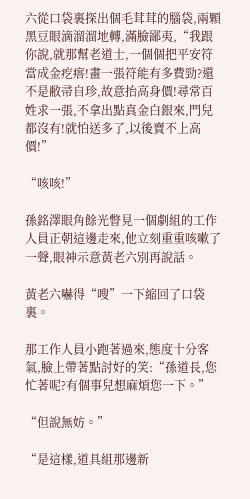六從口袋裏探出個毛茸茸的腦袋,兩顆黑豆眼滴溜溜地轉,滿臉鄙夷,“我跟你說,就那幫老道士,一個個把平安符當成金疙瘩!畫一張符能有多費勁?還不是敝帚自珍,故意抬高身價!尋常百姓求一張,不拿出點真金白銀來,門兒都沒有!就怕送多了,以後賣不上高價!”

“咳咳!”

孫銘澤眼角餘光瞥見一個劇組的工作人員正朝這邊走來,他立刻重重咳嗽了一聲,眼神示意黃老六別再說話。

黃老六嚇得“嗖”一下縮回了口袋裏。

那工作人員小跑著過來,態度十分客氣,臉上帶著點討好的笑:“孫道長,您忙著呢?有個事兒想麻煩您一下。”

“但說無妨。”

“是這樣,道具組那邊新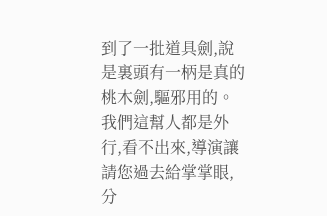到了一批道具劍,說是裏頭有一柄是真的桃木劍,驅邪用的。我們這幫人都是外行,看不出來,導演讓請您過去給掌掌眼,分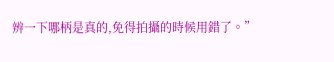辨一下哪柄是真的,免得拍攝的時候用錯了。”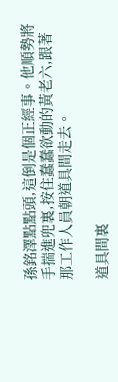孫銘澤點點頭,這倒是個正經事。他順勢將手揣進兜裏,按住蠢蠢欲動的黃老六,跟著那工作人員朝道具間走去。

道具間裏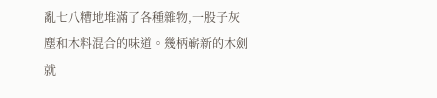亂七八糟地堆滿了各種雜物,一股子灰塵和木料混合的味道。幾柄嶄新的木劍就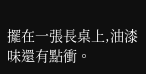擺在一張長桌上,油漆味還有點衝。